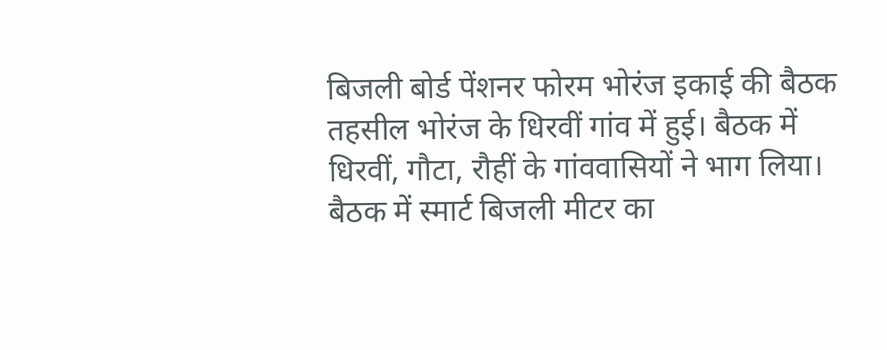बिजली बोर्ड पेंशनर फोरम भोरंज इकाई की बैठक तहसील भोरंज के धिरवीं गांव में हुई। बैठक में धिरवीं, गौटा, रौहीं के गांववासियों ने भाग लिया। बैठक में स्मार्ट बिजली मीटर का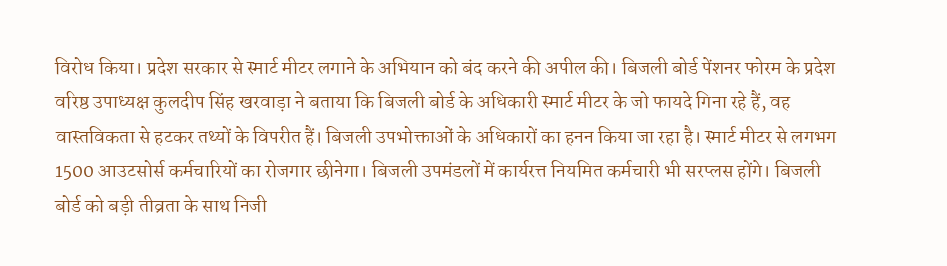विरोध किया। प्रदेश सरकार से स्मार्ट मीटर लगाने के अभियान को बंद करने की अपील की। बिजली बोर्ड पेंशनर फोरम के प्रदेश वरिष्ठ उपाध्यक्ष कुलदीप सिंह खरवाड़ा ने बताया कि बिजली बोर्ड के अधिकारी स्मार्ट मीटर के जो फायदे गिना रहे हैं, वह वास्तविकता से हटकर तथ्यों के विपरीत हैं। बिजली उपभोक्ताओं के अधिकारों का हनन किया जा रहा है। स्मार्ट मीटर से लगभग 1500 आउटसोर्स कर्मचारियों का रोजगार छीनेगा। बिजली उपमंडलों में कार्यरत्त नियमित कर्मचारी भी सरप्लस होंगे। बिजली बोर्ड को बड़ी तीव्रता के साथ निजी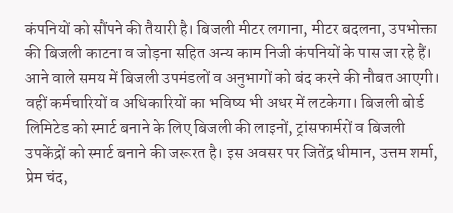कंपनियों को सौंपने की तैयारी है। बिजली मीटर लगाना, मीटर बदलना, उपभोक्ता की बिजली काटना व जोड़ना सहित अन्य काम निजी कंपनियों के पास जा रहे हैं। आने वाले समय में बिजली उपमंडलों व अनुभागों को बंद करने की नौबत आएगी। वहीं कर्मचारियों व अधिकारियों का भविष्य भी अधर में लटकेगा। बिजली बोर्ड लिमिटेड को स्मार्ट बनाने के लिए बिजली की लाइनों, ट्रांसफार्मरों व बिजली उपकेंद्रों को स्मार्ट बनाने की जरूरत है। इस अवसर पर जितेंद्र धीमान, उत्तम शर्मा, प्रेम चंद,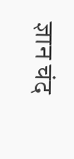ज्ञान चंद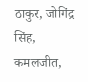ठाकुर, जोगिंद्र सिंह, कमलजीत,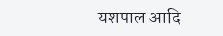यशपाल आदि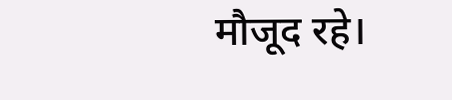मौजूद रहे।